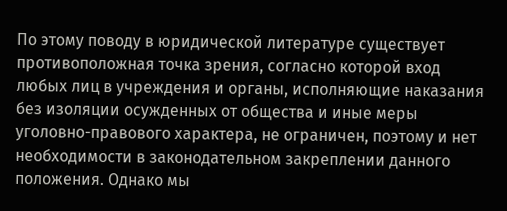По этому поводу в юридической литературе существует противоположная точка зрения, согласно которой вход любых лиц в учреждения и органы, исполняющие наказания без изоляции осужденных от общества и иные меры уголовно-правового характера, не ограничен, поэтому и нет необходимости в законодательном закреплении данного положения. Однако мы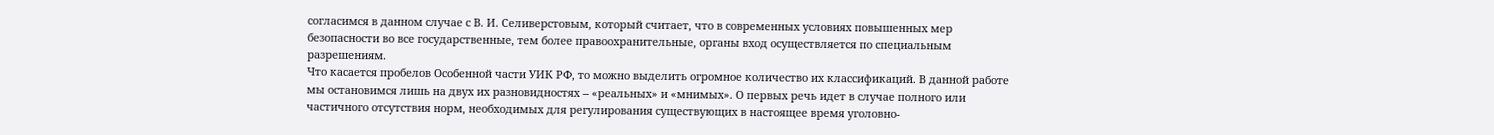согласимся в данном случае с В. И. Селиверстовым, который считает, что в современных условиях повышенных мер безопасности во все государственные, тем более правоохранительные, органы вход осуществляется по специальным разрешениям.
Что касается пробелов Особенной части УИК РФ, то можно выделить огромное количество их классификаций. В данной работе мы остановимся лишь на двух их разновидностях -- «реальных» и «мнимых». О первых речь идет в случае полного или частичного отсутствия норм, необходимых для регулирования существующих в настоящее время уголовно-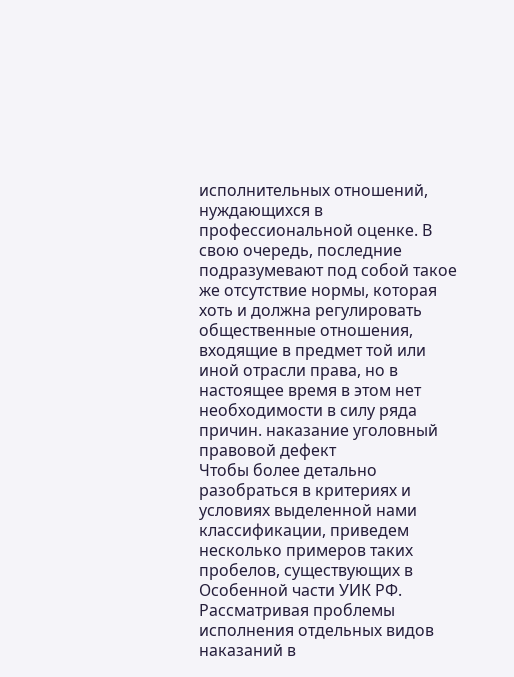исполнительных отношений, нуждающихся в профессиональной оценке. В свою очередь, последние подразумевают под собой такое же отсутствие нормы, которая хоть и должна регулировать общественные отношения, входящие в предмет той или иной отрасли права, но в настоящее время в этом нет необходимости в силу ряда причин. наказание уголовный правовой дефект
Чтобы более детально разобраться в критериях и условиях выделенной нами классификации, приведем несколько примеров таких пробелов, существующих в Особенной части УИК РФ.
Рассматривая проблемы исполнения отдельных видов наказаний в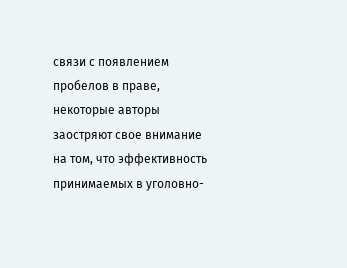связи с появлением пробелов в праве, некоторые авторы заостряют свое внимание на том, что эффективность принимаемых в уголовно-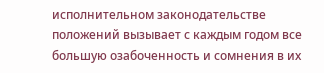исполнительном законодательстве положений вызывает с каждым годом все большую озабоченность и сомнения в их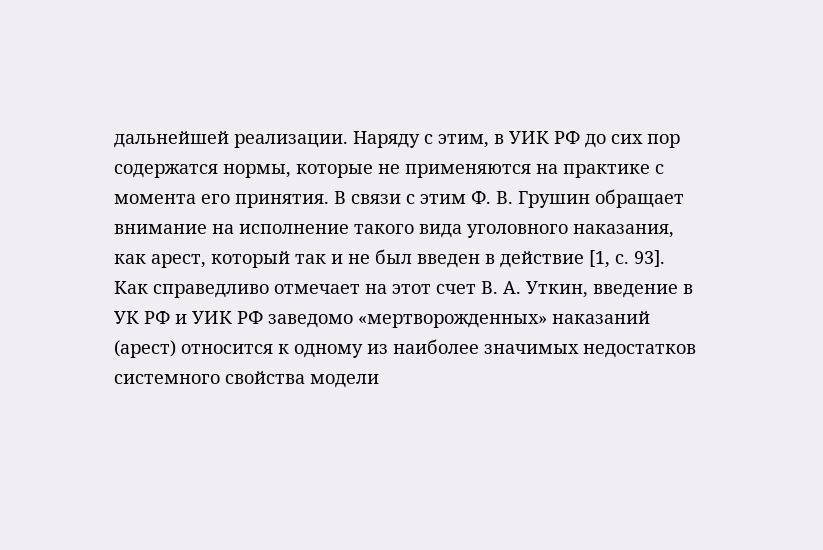дальнейшей реализации. Наряду с этим, в УИК РФ до сих пор содержатся нормы, которые не применяются на практике с момента его принятия. В связи с этим Ф. В. Грушин обращает внимание на исполнение такого вида уголовного наказания, как арест, который так и не был введен в действие [1, с. 93].
Как справедливо отмечает на этот счет В. А. Уткин, введение в УК РФ и УИК РФ заведомо «мертворожденных» наказаний (арест) относится к одному из наиболее значимых недостатков системного свойства модели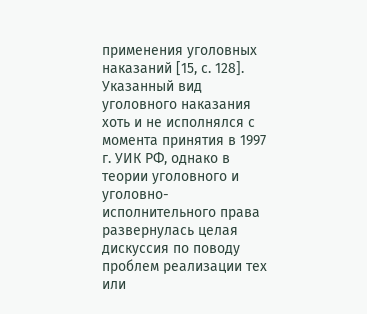применения уголовных наказаний [15, с. 128].
Указанный вид уголовного наказания хоть и не исполнялся с момента принятия в 1997 г. УИК РФ, однако в теории уголовного и уголовно-исполнительного права развернулась целая дискуссия по поводу проблем реализации тех или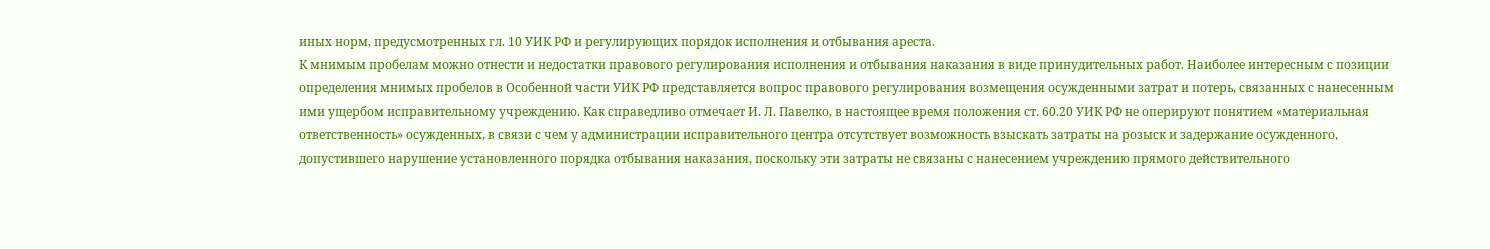иных норм, предусмотренных гл. 10 УИК РФ и регулирующих порядок исполнения и отбывания ареста.
К мнимым пробелам можно отнести и недостатки правового регулирования исполнения и отбывания наказания в виде принудительных работ. Наиболее интересным с позиции определения мнимых пробелов в Особенной части УИК РФ представляется вопрос правового регулирования возмещения осужденными затрат и потерь, связанных с нанесенным ими ущербом исправительному учреждению. Как справедливо отмечает И. Л. Павелко, в настоящее время положения ст. 60.20 УИК РФ не оперируют понятием «материальная ответственность» осужденных, в связи с чем у администрации исправительного центра отсутствует возможность взыскать затраты на розыск и задержание осужденного, допустившего нарушение установленного порядка отбывания наказания, поскольку эти затраты не связаны с нанесением учреждению прямого действительного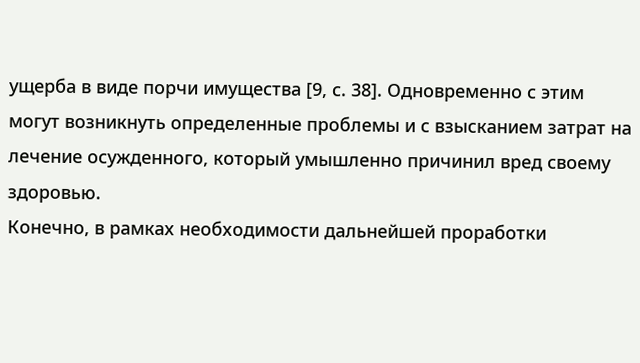ущерба в виде порчи имущества [9, с. 38]. Одновременно с этим могут возникнуть определенные проблемы и с взысканием затрат на лечение осужденного, который умышленно причинил вред своему здоровью.
Конечно, в рамках необходимости дальнейшей проработки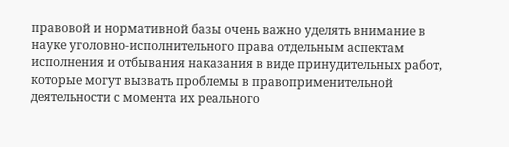правовой и нормативной базы очень важно уделять внимание в науке уголовно-исполнительного права отдельным аспектам исполнения и отбывания наказания в виде принудительных работ, которые могут вызвать проблемы в правоприменительной деятельности с момента их реального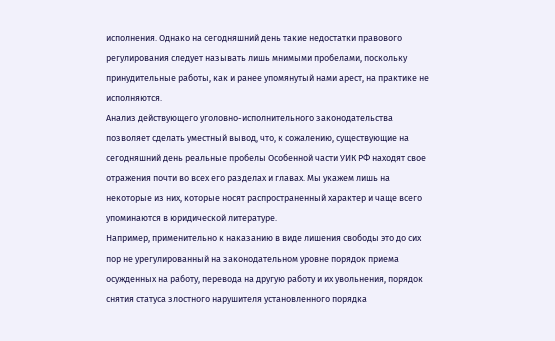исполнения. Однако на сегодняшний день такие недостатки правового регулирования следует называть лишь мнимыми пробелами, поскольку принудительные работы, как и ранее упомянутый нами арест, на практике не исполняются.
Анализ действующего уголовно-исполнительного законодательства позволяет сделать уместный вывод, что, к сожалению, существующие на сегодняшний день реальные пробелы Особенной части УИК РФ находят свое отражения почти во всех его разделах и главах. Мы укажем лишь на некоторые из них, которые носят распространенный характер и чаще всего упоминаются в юридической литературе.
Например, применительно к наказанию в виде лишения свободы это до сих пор не урегулированный на законодательном уровне порядок приема осужденных на работу, перевода на другую работу и их увольнения, порядок снятия статуса злостного нарушителя установленного порядка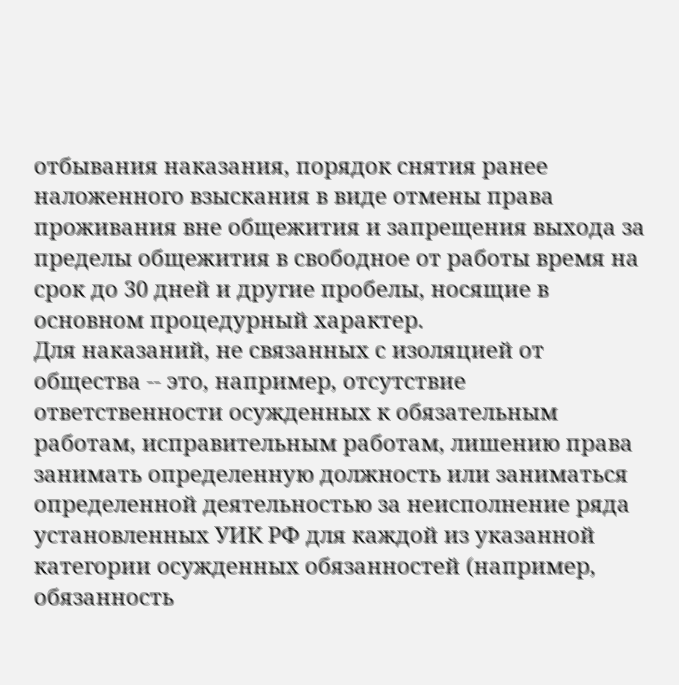отбывания наказания, порядок снятия ранее наложенного взыскания в виде отмены права проживания вне общежития и запрещения выхода за пределы общежития в свободное от работы время на срок до 30 дней и другие пробелы, носящие в основном процедурный характер.
Для наказаний, не связанных с изоляцией от общества -- это, например, отсутствие ответственности осужденных к обязательным работам, исправительным работам, лишению права занимать определенную должность или заниматься определенной деятельностью за неисполнение ряда установленных УИК РФ для каждой из указанной категории осужденных обязанностей (например, обязанность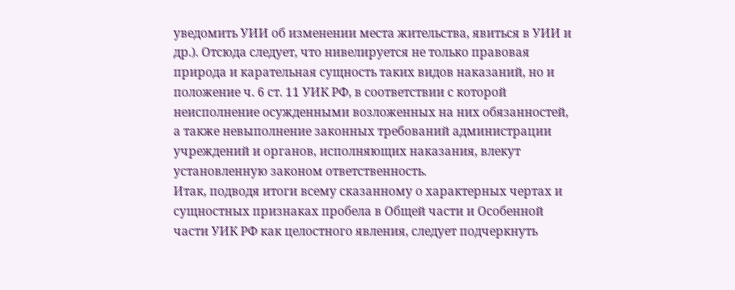уведомить УИИ об изменении места жительства, явиться в УИИ и др.). Отсюда следует, что нивелируется не только правовая природа и карательная сущность таких видов наказаний, но и положение ч. 6 ст. 11 УИК РФ, в соответствии с которой неисполнение осужденными возложенных на них обязанностей, а также невыполнение законных требований администрации учреждений и органов, исполняющих наказания, влекут установленную законом ответственность.
Итак, подводя итоги всему сказанному о характерных чертах и сущностных признаках пробела в Общей части и Особенной части УИК РФ как целостного явления, следует подчеркнуть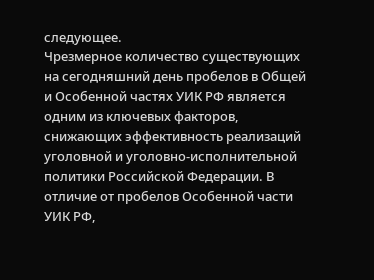следующее.
Чрезмерное количество существующих на сегодняшний день пробелов в Общей и Особенной частях УИК РФ является одним из ключевых факторов, снижающих эффективность реализаций уголовной и уголовно-исполнительной политики Российской Федерации. В отличие от пробелов Особенной части УИК РФ,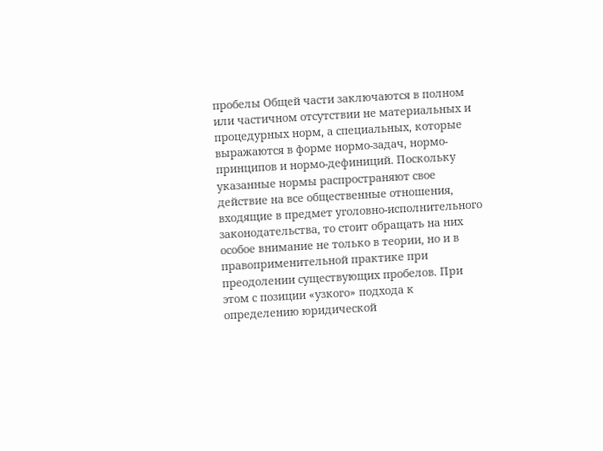пробелы Общей части заключаются в полном или частичном отсутствии не материальных и процедурных норм, а специальных, которые выражаются в форме нормо-задач, нормо-принципов и нормо-дефиниций. Поскольку указанные нормы распространяют свое действие на все общественные отношения, входящие в предмет уголовно-исполнительного законодательства, то стоит обращать на них особое внимание не только в теории, но и в правоприменительной практике при преодолении существующих пробелов. При этом с позиции «узкого» подхода к определению юридической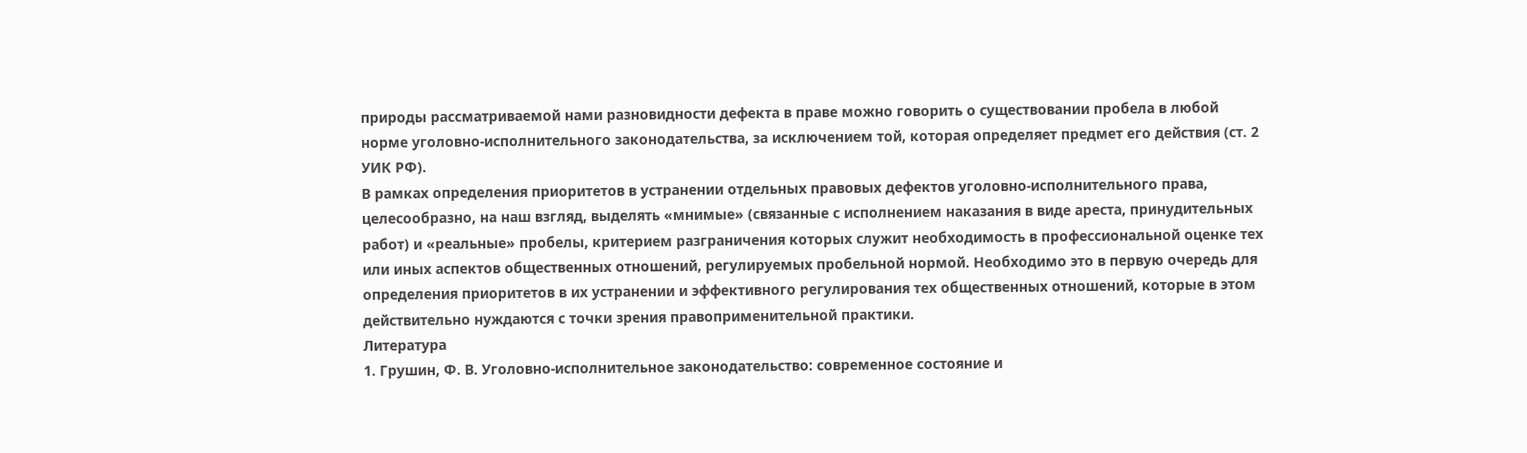природы рассматриваемой нами разновидности дефекта в праве можно говорить о существовании пробела в любой норме уголовно-исполнительного законодательства, за исключением той, которая определяет предмет его действия (ст. 2 УИК РФ).
В рамках определения приоритетов в устранении отдельных правовых дефектов уголовно-исполнительного права, целесообразно, на наш взгляд, выделять «мнимые» (связанные с исполнением наказания в виде ареста, принудительных работ) и «реальные» пробелы, критерием разграничения которых служит необходимость в профессиональной оценке тех или иных аспектов общественных отношений, регулируемых пробельной нормой. Необходимо это в первую очередь для определения приоритетов в их устранении и эффективного регулирования тех общественных отношений, которые в этом действительно нуждаются с точки зрения правоприменительной практики.
Литература
1. Грушин, Ф. В. Уголовно-исполнительное законодательство: современное состояние и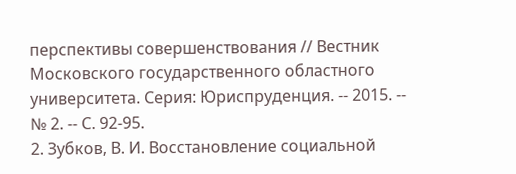перспективы совершенствования // Вестник Московского государственного областного университета. Серия: Юриспруденция. -- 2015. -- № 2. -- С. 92-95.
2. Зубков, В. И. Восстановление социальной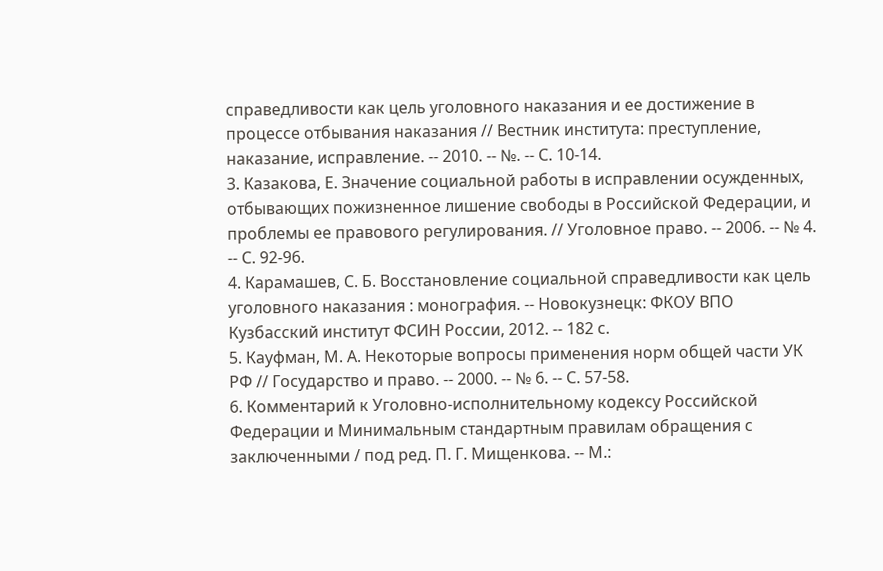справедливости как цель уголовного наказания и ее достижение в процессе отбывания наказания // Вестник института: преступление, наказание, исправление. -- 2010. -- №. -- С. 10-14.
3. Казакова, Е. Значение социальной работы в исправлении осужденных, отбывающих пожизненное лишение свободы в Российской Федерации, и проблемы ее правового регулирования. // Уголовное право. -- 2006. -- № 4. -- С. 92-96.
4. Карамашев, С. Б. Восстановление социальной справедливости как цель уголовного наказания : монография. -- Новокузнецк: ФКОУ ВПО Кузбасский институт ФСИН России, 2012. -- 182 с.
5. Кауфман, М. А. Некоторые вопросы применения норм общей части УК РФ // Государство и право. -- 2000. -- № 6. -- С. 57-58.
6. Комментарий к Уголовно-исполнительному кодексу Российской Федерации и Минимальным стандартным правилам обращения с заключенными / под ред. П. Г. Мищенкова. -- М.: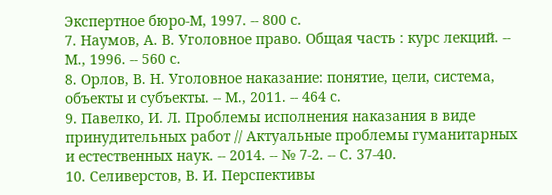Экспертное бюро-М, 1997. -- 800 с.
7. Наумов, А. В. Уголовное право. Общая часть : курс лекций. -- М., 1996. -- 560 с.
8. Орлов, В. Н. Уголовное наказание: понятие, цели, система, объекты и субъекты. -- М., 2011. -- 464 с.
9. Павелко, И. Л. Проблемы исполнения наказания в виде принудительных работ // Актуальные проблемы гуманитарных и естественных наук. -- 2014. -- № 7-2. -- С. 37-40.
10. Селиверстов, В. И. Перспективы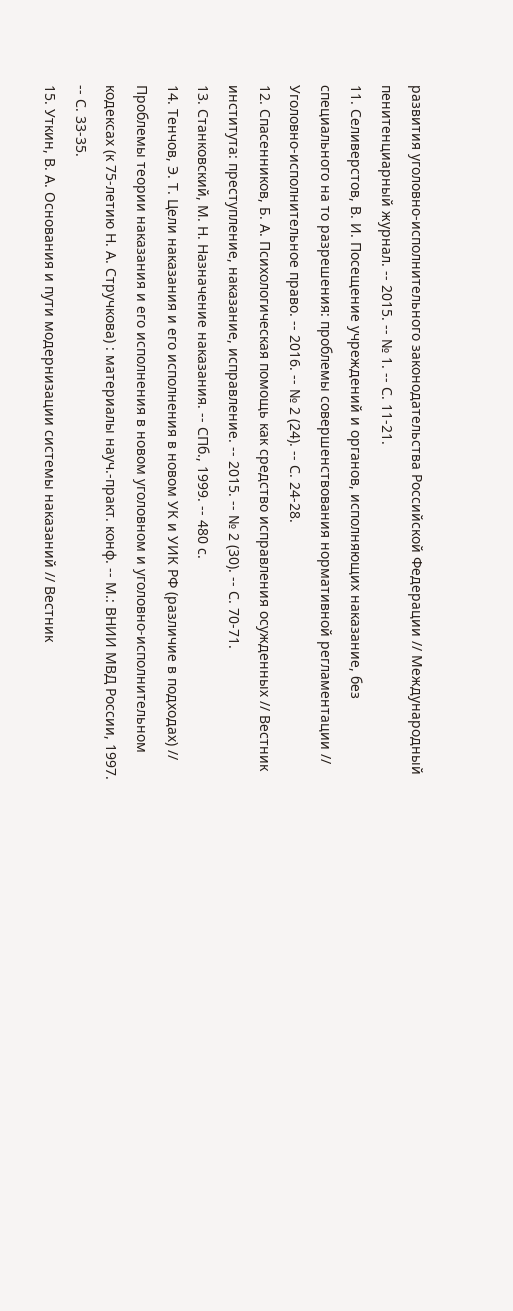развития уголовно-исполнительного законодательства Российской Федерации // Международный пенитенциарный журнал. -- 2015. -- № 1. -- С. 11-21.
11. Селиверстов, В. И. Посещение учреждений и органов, исполняющих наказание, без специального на то разрешения: проблемы совершенствования нормативной регламентации // Уголовно-исполнительное право. -- 2016. -- № 2 (24). -- С. 24-28.
12. Спасенников, Б. А. Психологическая помощь как средство исправления осужденных // Вестник института: преступление, наказание, исправление. -- 2015. -- № 2 (30). -- С. 70-71.
13. Станковский, М. Н. Назначение наказания. -- СПб., 1999. -- 480 с.
14. Тенчов, Э. Т. Цели наказания и его исполнения в новом УК и УИК РФ (различие в подходах) // Проблемы теории наказания и его исполнения в новом уголовном и уголовно-исполнительном кодексах (к 75-летию Н. А. Стручкова) : материалы науч.-практ. конф. -- М.: ВНИИ МВД России, 1997. -- С. 33-35.
15. Уткин, В. А. Основания и пути модернизации системы наказаний // Вестник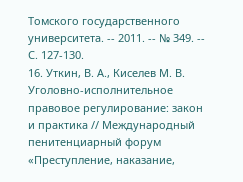Томского государственного университета. -- 2011. -- № 349. -- С. 127-130.
16. Уткин, В. А., Киселев М. В. Уголовно-исполнительное правовое регулирование: закон и практика // Международный пенитенциарный форум «Преступление, наказание,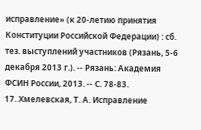исправление» (к 20-летию принятия Конституции Российской Федерации) : сб. тез. выступлений участников (Рязань, 5-6 декабря 2013 г.). -- Рязань: Академия ФСИН России, 2013. -- С. 78-83.
17. Хмелевская, Т. А. Исправление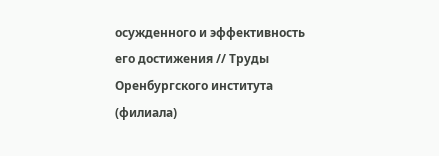осужденного и эффективность его достижения // Труды Оренбургского института (филиала)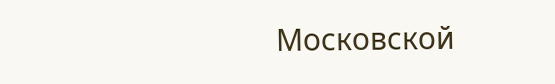Московской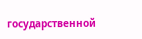государственной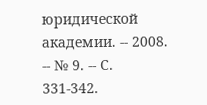юридической академии. -- 2008. -- № 9. -- С. 331-342.